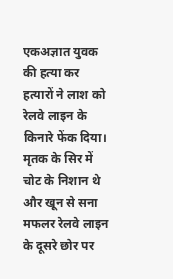एकअज्ञात युवक की हत्या कर हत्यारों ने लाश को रेलवे लाइन के किनारे फेंक दिया। मृतक के सिर में चोट के निशान थे और खून से सना मफलर रेलवे लाइन के दूसरे छोर पर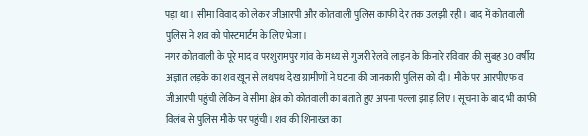पड़ा था। सीमा विवाद को लेकर जीआरपी और कोतवाली पुलिस काफी देर तक उलझी रही। बाद में कोतवाली पुलिस ने शव को पोस्टमार्टम के लिए भेजा।
नगर कोतवाली के पूरे माद व परशुरामपुर गांव के मध्य से गुजरी रेलवे लाइन के किनारे रविवार की सुबह 30 वर्षीय अज्ञात लड़के का शव खून से लथपथ देख ग्रामीणों ने घटना की जानकारी पुलिस को दी। मौके पर आरपीएफ व जीआरपी पहुंची लेकिन वे सीमा क्षेत्र को कोतवाली का बताते हुए अपना पल्ला झाड़ लिए। सूचना के बाद भी काफी विलंब से पुलिस मौके पर पहुंची। शव की शिनाख्त का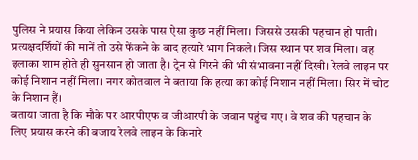पुलिस ने प्रयास किया लेकिन उसके पास ऐसा कुछ नहीं मिला। जिससे उसकी पहचान हो पाती। प्रत्यक्षदर्शियों की मानें तो उसे फेंकने के बाद हत्यारे भाग निकले। जिस स्थान पर शव मिला। वह इलाका शाम होते ही सुनसान हो जाता है। ट्रेन से गिरने की भी संभावना नहीं दिखी। रेलवे लाइन पर कोई निशान नहीं मिला। नगर कोतवाल ने बताया कि हत्या का कोई निशान नहीं मिला। सिर में चोट के निशान हैं।
बताया जाता है कि मौके पर आरपीएफ व जीआरपी के जवान पहुंच गए। वे शव की पहचान के लिए प्रयास करने की बजाय रेलवे लाइन के किनारे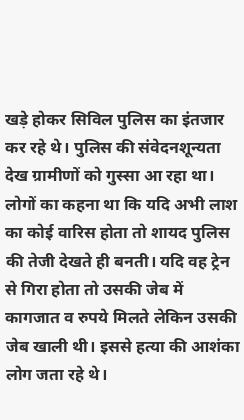खड़े होकर सिविल पुलिस का इंतजार कर रहे थे। पुलिस की संवेदनशून्यता देख ग्रामीणों को गुस्सा आ रहा था। लोगों का कहना था कि यदि अभी लाश का कोई वारिस होता तो शायद पुलिस की तेजी देखते ही बनती। यदि वह ट्रेन से गिरा होता तो उसकी जेब में कागजात व रुपये मिलते लेकिन उसकी जेब खाली थी। इससे हत्या की आशंका लोग जता रहे थे।